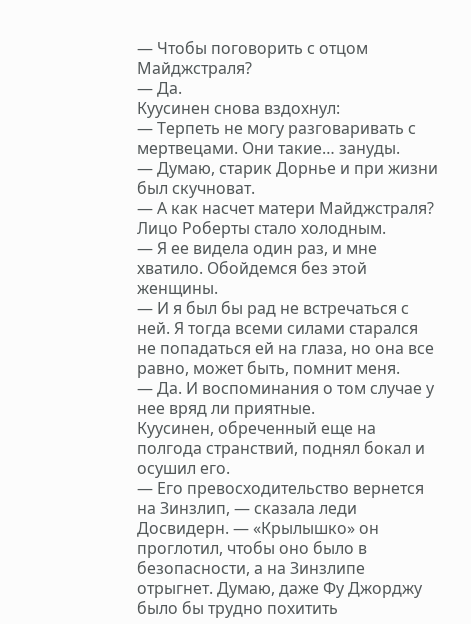— Чтобы поговорить с отцом Майджстраля?
— Да.
Куусинен снова вздохнул:
— Терпеть не могу разговаривать с мертвецами. Они такие… зануды.
— Думаю, старик Дорнье и при жизни был скучноват.
— А как насчет матери Майджстраля?
Лицо Роберты стало холодным.
— Я ее видела один раз, и мне хватило. Обойдемся без этой женщины.
— И я был бы рад не встречаться с ней. Я тогда всеми силами старался не попадаться ей на глаза, но она все равно, может быть, помнит меня.
— Да. И воспоминания о том случае у нее вряд ли приятные.
Куусинен, обреченный еще на полгода странствий, поднял бокал и осушил его.
— Его превосходительство вернется на Зинзлип, — сказала леди Досвидерн. — «Крылышко» он проглотил, чтобы оно было в безопасности, а на Зинзлипе отрыгнет. Думаю, даже Фу Джорджу было бы трудно похитить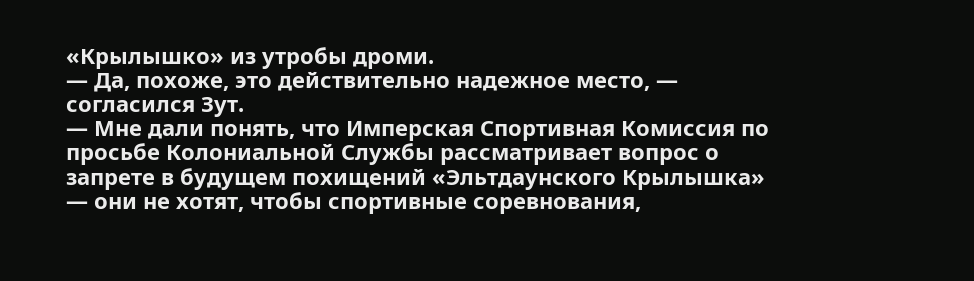«Крылышко» из утробы дроми.
— Да, похоже, это действительно надежное место, — согласился Зут.
— Мне дали понять, что Имперская Спортивная Комиссия по просьбе Колониальной Службы рассматривает вопрос о запрете в будущем похищений «Эльтдаунского Крылышка» — они не хотят, чтобы спортивные соревнования,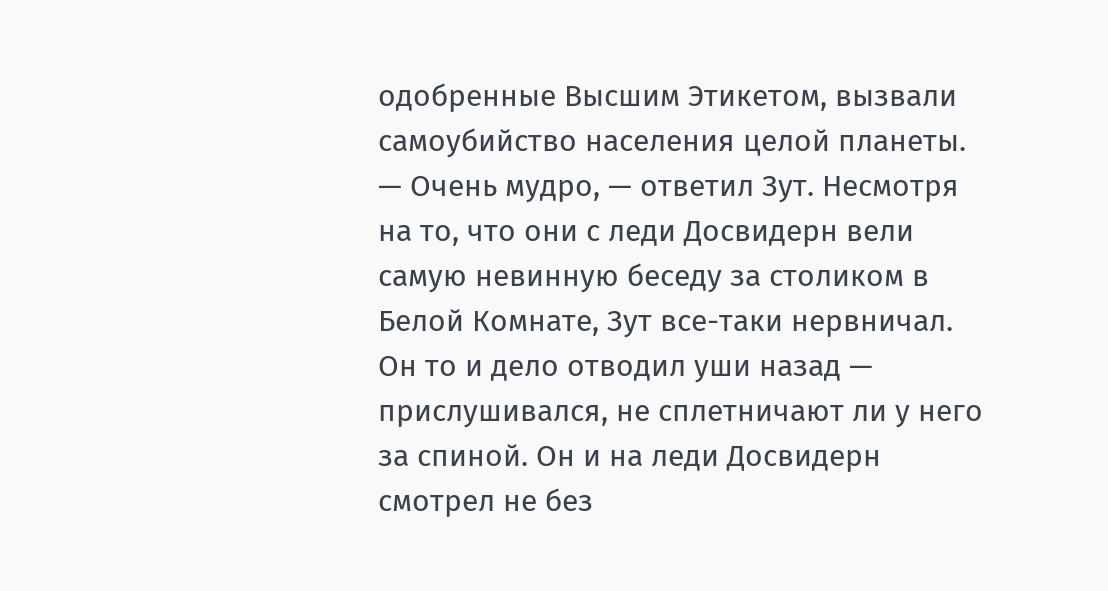одобренные Высшим Этикетом, вызвали самоубийство населения целой планеты.
— Очень мудро, — ответил Зут. Несмотря на то, что они с леди Досвидерн вели самую невинную беседу за столиком в Белой Комнате, Зут все-таки нервничал. Он то и дело отводил уши назад — прислушивался, не сплетничают ли у него за спиной. Он и на леди Досвидерн смотрел не без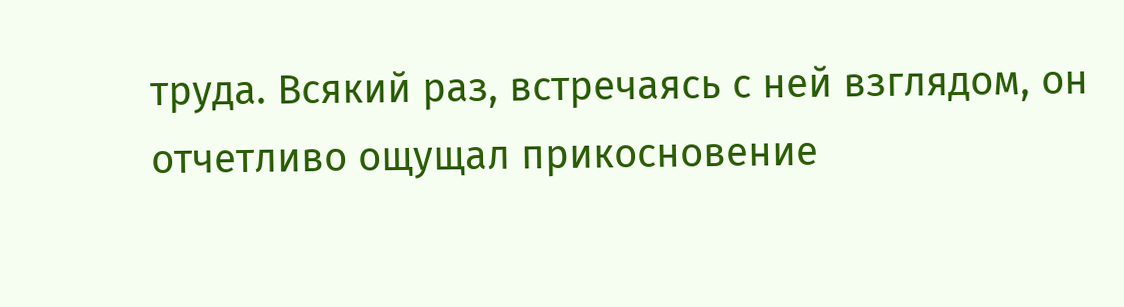труда. Всякий раз, встречаясь с ней взглядом, он отчетливо ощущал прикосновение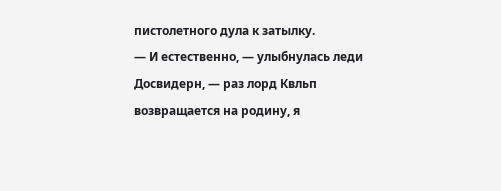пистолетного дула к затылку.
— И естественно, — улыбнулась леди Досвидерн, — раз лорд Квльп возвращается на родину, я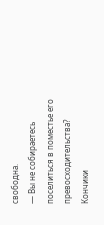свободна.
— Вы не собираетесь поселиться в поместье его превосходительства?
Кончики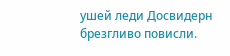ушей леди Досвидерн брезгливо повисли.